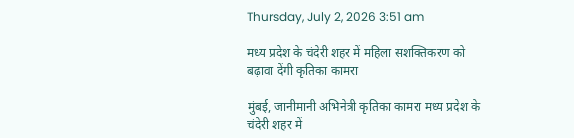Thursday, July 2, 2026 3:51 am

मध्य प्रदेश के चंदेरी शहर में महिला सशक्तिकरण को बढ़ावा देंगी कृतिका कामरा

मुंबई, जानीमानी अभिनेत्री कृतिका कामरा मध्य प्रदेश के चंदेरी शहर में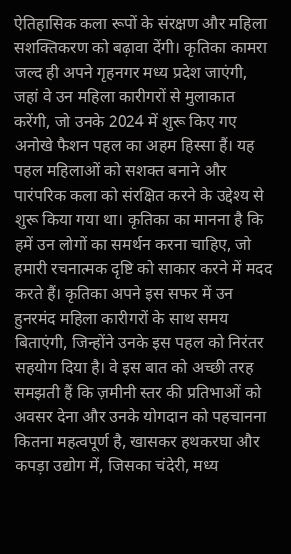ऐतिहासिक कला रूपों के संरक्षण और महिला सशक्तिकरण को बढ़ावा देंगी। कृतिका कामरा जल्द ही अपने गृहनगर मध्य प्रदेश जाएंगी, जहां वे उन महिला कारीगरों से मुलाकात करेंगी, जो उनके 2024 में शुरू किए गए अनोखे फैशन पहल का अहम हिस्सा हैं। यह पहल महिलाओं को सशक्त बनाने और पारंपरिक कला को संरक्षित करने के उद्देश्य से शुरू किया गया था। कृतिका का मानना है कि हमें उन लोगों का समर्थन करना चाहिए, जो हमारी रचनात्मक दृष्टि को साकार करने में मदद करते हैं। कृतिका अपने इस सफर में उन हुनरमंद महिला कारीगरों के साथ समय बिताएंगी, जिन्होंने उनके इस पहल को निरंतर सहयोग दिया है। वे इस बात को अच्छी तरह समझती हैं कि ज़मीनी स्तर की प्रतिभाओं को अवसर देना और उनके योगदान को पहचानना कितना महत्वपूर्ण है, खासकर हथकरघा और कपड़ा उद्योग में, जिसका चंदेरी, मध्य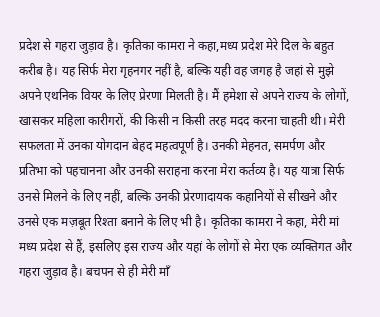प्रदेश से गहरा जुड़ाव है। कृतिका कामरा ने कहा,मध्य प्रदेश मेरे दिल के बहुत करीब है। यह सिर्फ मेरा गृहनगर नहीं है, बल्कि यही वह जगह है जहां से मुझे अपने एथनिक वियर के लिए प्रेरणा मिलती है। मैं हमेशा से अपने राज्य के लोगों, खासकर महिला कारीगरों, की किसी न किसी तरह मदद करना चाहती थी। मेरी सफलता में उनका योगदान बेहद महत्वपूर्ण है। उनकी मेहनत, समर्पण और प्रतिभा को पहचानना और उनकी सराहना करना मेरा कर्तव्य है। यह यात्रा सिर्फ उनसे मिलने के लिए नहीं, बल्कि उनकी प्रेरणादायक कहानियों से सीखने और उनसे एक मज़बूत रिश्ता बनाने के लिए भी है। कृतिका कामरा ने कहा, मेरी मां मध्य प्रदेश से हैं, इसलिए इस राज्य और यहां के लोगों से मेरा एक व्यक्तिगत और गहरा जुड़ाव है। बचपन से ही मेरी माँ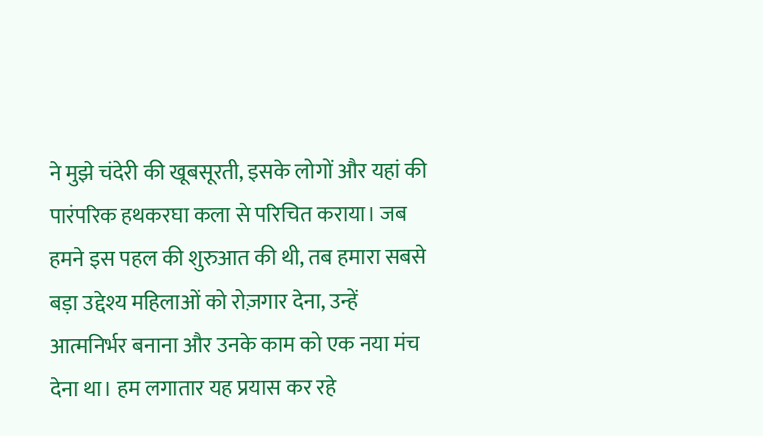ने मुझे चंदेरी की खूबसूरती, इसके लोगों और यहां की पारंपरिक हथकरघा कला से परिचित कराया। जब हमने इस पहल की शुरुआत की थी, तब हमारा सबसे बड़ा उद्देश्य महिलाओं को रोज़गार देना, उन्हें आत्मनिर्भर बनाना और उनके काम को एक नया मंच देना था। हम लगातार यह प्रयास कर रहे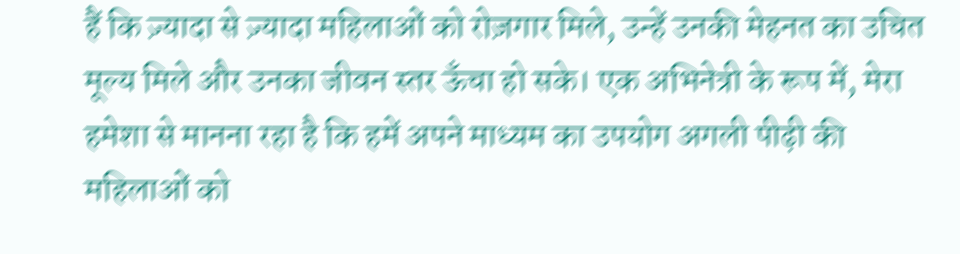हैं कि ज़्यादा से ज़्यादा महिलाओं को रोज़गार मिले, उन्हें उनकी मेहनत का उचित मूल्य मिले और उनका जीवन स्तर ऊँचा हो सके। एक अभिनेत्री के रूप में, मेरा हमेशा से मानना रहा है कि हमें अपने माध्यम का उपयोग अगली पीढ़ी की महिलाओं को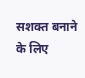सशक्त बनाने के लिए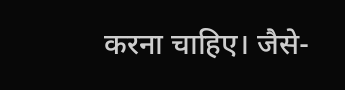करना चाहिए। जैसे-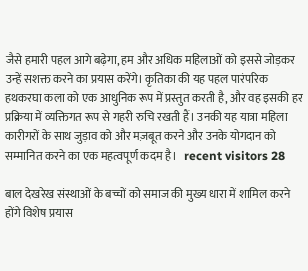जैसे हमारी पहल आगे बढ़ेगा, हम और अधिक महिलाओं को इससे जोड़कर उन्हें सशक्त करने का प्रयास करेंगे। कृतिका की यह पहल पारंपरिक हथकरघा कला को एक आधुनिक रूप में प्रस्तुत करती है, और वह इसकी हर प्रक्रिया में व्यक्तिगत रूप से गहरी रुचि रखती हैं। उनकी यह यात्रा महिला कारीगरों के साथ जुड़ाव को और मज़बूत करने और उनके योगदान को सम्मानित करने का एक महत्वपूर्ण कदम है।   recent visitors 28

बाल देखरेख संस्थाओं के बच्चों को समाज की मुख्य धारा में शामिल करने होंगे विशेष प्रयास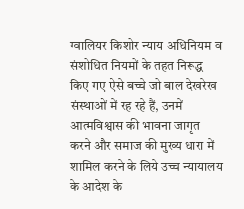ग्वालियर किशोर न्याय अधिनियम व संशोधित नियमों के तहत निरूद्ध किए गए ऐसे बच्चे जो बाल देखरेख संस्थाओं में रह रहे हैं, उनमें आत्मविश्वास की भावना जागृत करने और समाज की मुख्य धारा में शामिल करने के लिये उच्च न्यायालय के आदेश के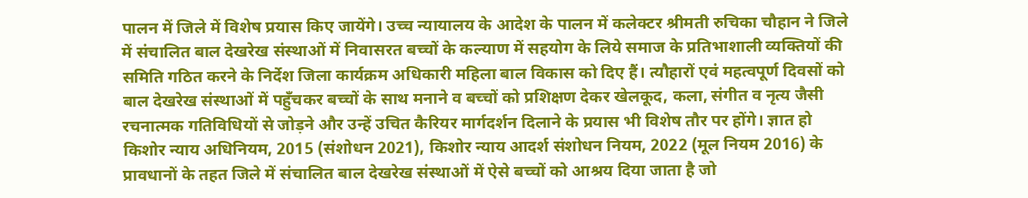पालन में जिले में विशेष प्रयास किए जायेंगे। उच्च न्यायालय के आदेश के पालन में कलेक्टर श्रीमती रुचिका चौहान ने जिले में संचालित बाल देखरेख संस्थाओं में निवासरत बच्चों के कल्याण में सहयोग के लिये समाज के प्रतिभाशाली व्यक्तियों की समिति गठित करने के निर्देश जिला कार्यक्रम अधिकारी महिला बाल विकास को दिए हैं। त्यौहारों एवं महत्वपूर्ण दिवसों को बाल देखरेख संस्थाओं में पहुँचकर बच्चों के साथ मनाने व बच्चों को प्रशिक्षण देकर खेलकूद, कला, संगीत व नृत्य जैसी रचनात्मक गतिविधियों से जोड़ने और उन्हें उचित कैरियर मार्गदर्शन दिलाने के प्रयास भी विशेष तौर पर होंगे। ज्ञात हो किशोर न्याय अधिनियम, 2015 (संशोधन 2021), किशोर न्याय आदर्श संशोधन नियम, 2022 (मूल नियम 2016) के प्रावधानों के तहत जिले में संचालित बाल देखरेख संस्थाओं में ऐसे बच्चों को आश्रय दिया जाता है जो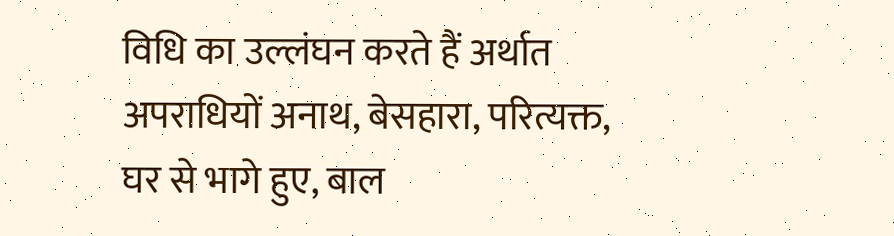विधि का उल्लंघन करते हैं अर्थात अपराधियों अनाथ, बेसहारा, परित्यक्त, घर से भागे हुए, बाल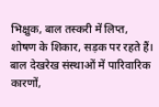भिक्षुक, बाल तस्करी में लिप्त, शोषण के शिकार, सड़क पर रहते हैं। बाल देखरेख संस्थाओं में पारिवारिक कारणों,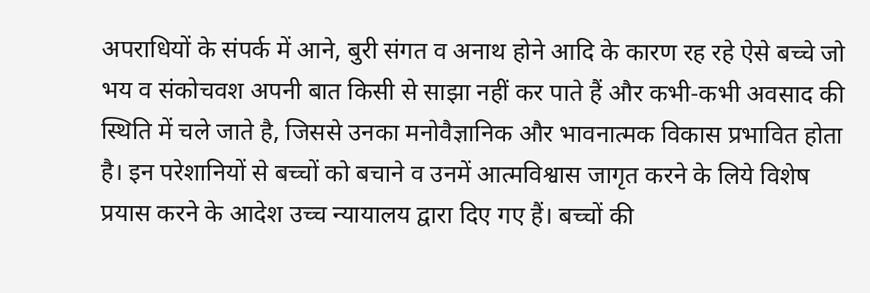अपराधियों के संपर्क में आने, बुरी संगत व अनाथ होने आदि के कारण रह रहे ऐसे बच्चे जो भय व संकोचवश अपनी बात किसी से साझा नहीं कर पाते हैं और कभी-कभी अवसाद की स्थिति में चले जाते है, जिससे उनका मनोवैज्ञानिक और भावनात्मक विकास प्रभावित होता है। इन परेशानियों से बच्चों को बचाने व उनमें आत्मविश्वास जागृत करने के लिये विशेष प्रयास करने के आदेश उच्च न्यायालय द्वारा दिए गए हैं। बच्चों की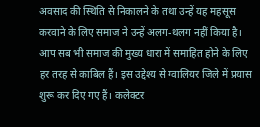अवसाद की स्थिति से निकालने के तथा उन्हें यह महसूस करवाने के लिए समाज ने उन्हें अलग-थलग नहीं किया है। आप सब भी समाज की मुख्य धारा में समाहित होने के लिए हर तरह से काबिल हैं। इस उद्देश्य से ग्वालियर जिले में प्रयास शुरू कर दिए गए हैं। कलेक्टर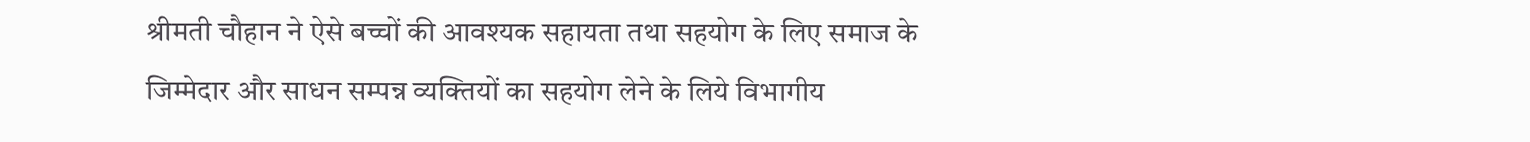श्रीमती चौहान ने ऐसे बच्चों की आवश्यक सहायता तथा सहयोग के लिए समाज के जिम्मेदार और साधन सम्पन्न व्यक्तियों का सहयोग लेने के लिये विभागीय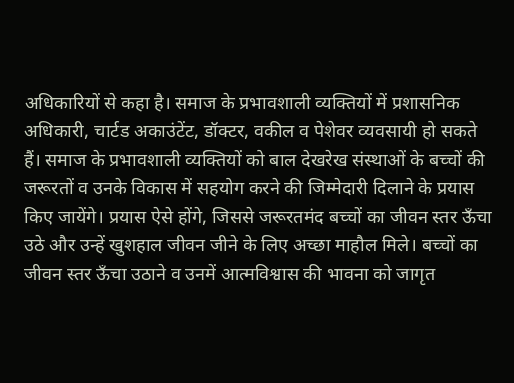अधिकारियों से कहा है। समाज के प्रभावशाली व्यक्तियों में प्रशासनिक अधिकारी, चार्टड अकाउंटेंट, डॉक्टर, वकील व पेशेवर व्यवसायी हो सकते हैं। समाज के प्रभावशाली व्यक्तियों को बाल देखरेख संस्थाओं के बच्चों की जरूरतों व उनके विकास में सहयोग करने की जिम्मेदारी दिलाने के प्रयास किए जायेंगे। प्रयास ऐसे होंगे, जिससे जरूरतमंद बच्चों का जीवन स्तर ऊँचा उठे और उन्हें खुशहाल जीवन जीने के लिए अच्छा माहौल मिले। बच्चों का जीवन स्तर ऊँचा उठाने व उनमें आत्मविश्वास की भावना को जागृत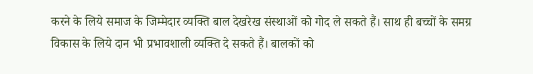करने के लिये समाज के जिम्मेदार व्यक्ति बाल देखरेख संस्थाओं को गोद ले सकते हैं। साथ ही बच्चों के समग्र विकास के लिये दान भी प्रभावशाली व्यक्ति दे सकते हैं। बालकों को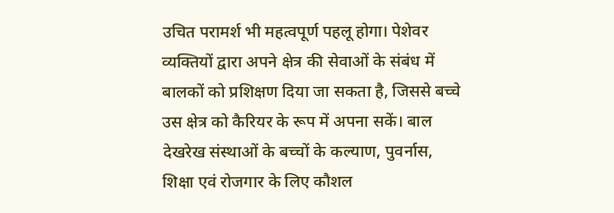उचित परामर्श भी महत्वपूर्ण पहलू होगा। पेशेवर व्यक्तियों द्वारा अपने क्षेत्र की सेवाओं के संबंध में बालकों को प्रशिक्षण दिया जा सकता है, जिससे बच्चे उस क्षेत्र को कैरियर के रूप में अपना सकें। बाल देखरेख संस्थाओं के बच्चों के कल्याण, पुवर्नास, शिक्षा एवं रोजगार के लिए कौशल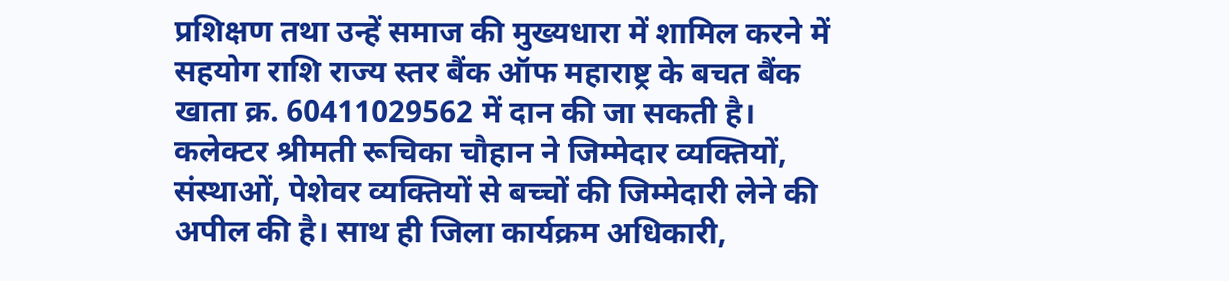प्रशिक्षण तथा उन्हें समाज की मुख्यधारा में शामिल करने में सहयोग राशि राज्य स्तर बैंक ऑफ महाराष्ट्र के बचत बैंक खाता क्र. 60411029562 में दान की जा सकती है। कलेक्टर श्रीमती रूचिका चौहान ने जिम्मेदार व्यक्तियों, संस्थाओं, पेशेवर व्यक्तियों से बच्चों की जिम्मेदारी लेने की अपील की है। साथ ही जिला कार्यक्रम अधिकारी,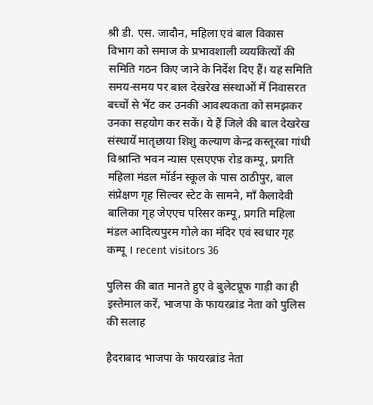श्री डी. एस. जादौन, महिला एवं बाल विकास विभाग को समाज के प्रभावशाली व्ययकित्यों की समिति गठन किए जाने के निर्देश दिए हैं। यह समिति समय-समय पर बाल देखरेख संस्थाओं में निवासरत बच्चों से भेंट कर उनकी आवश्यकता को समझकर उनका सहयोग कर सकें। ये हैं जिले की बाल देखरेख संस्थायें मातृछाया शिशु कल्याण केन्द्र कस्तूरबा गांधी विश्रान्ति भवन न्यास एसएएफ रोड कम्पू, प्रगति महिला मंडल मॉर्डन स्कूल के पास ठाठीपुर, बाल संप्रेक्षण गृह सिल्वर स्टेट के सामने, माँ कैलादेवी बालिका गृह जेएएच परिसर कम्पू, प्रगति महिला मंडल आदित्यपुरम गोले का मंदिर एवं स्वधार गृह कम्पू । recent visitors 36

पुलिस की बात मानते हुए वे बुलेटप्रूफ गाड़ी का ही इस्तेमाल करें, भाजपा के फायरब्रांड नेता को पुलिस की सलाह

हैदराबाद भाजपा के फायरब्रांड नेता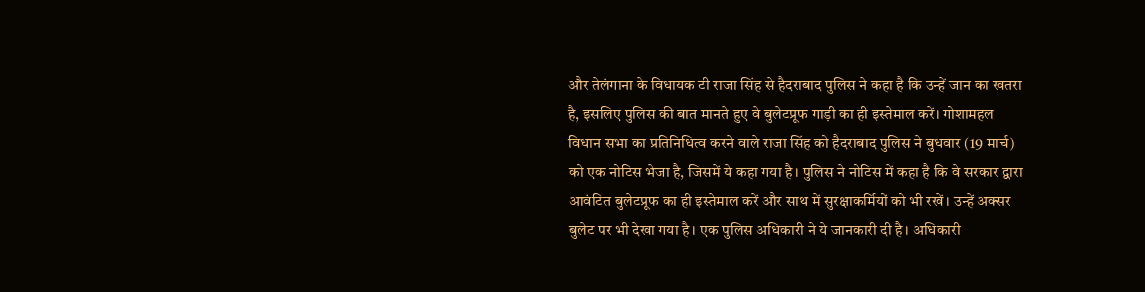और तेलंगाना के विधायक टी राजा सिंह से हैदराबाद पुलिस ने कहा है कि उन्हें जान का खतरा है, इसलिए पुलिस की बात मानते हुए वे बुलेटप्रूफ गाड़ी का ही इस्तेमाल करें। गोशामहल विधान सभा का प्रतिनिधित्व करने वाले राजा सिंह को हैदराबाद पुलिस ने बुधवार (19 मार्च) को एक नोटिस भेजा है, जिसमें ये कहा गया है। पुलिस ने नोटिस में कहा है कि वे सरकार द्वारा आवंटित बुलेटप्रूफ का ही इस्तेमाल करें और साथ में सुरक्षाकर्मियों को भी रखें। उन्हें अक्सर बुलेट पर भी देखा गया है। एक पुलिस अधिकारी ने ये जानकारी दी है। अधिकारी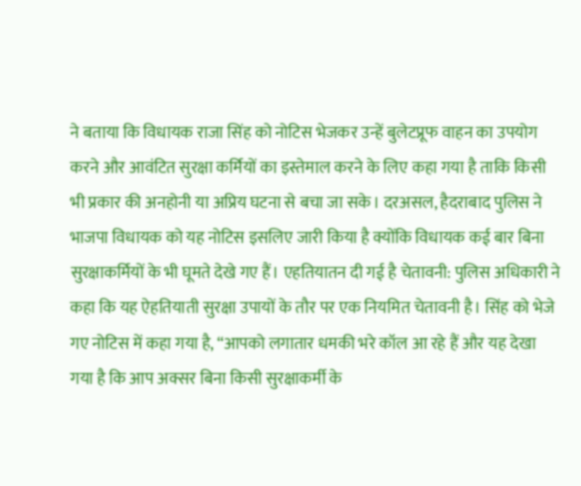ने बताया कि विधायक राजा सिंह को नोटिस भेजकर उन्हें बुलेटप्रूफ वाहन का उपयोग करने और आवंटित सुरक्षा कर्मियों का इस्तेमाल करने के लिए कहा गया है ताकि किसी भी प्रकार की अनहोनी या अप्रिय घटना से बचा जा सके। दरअसल, हैदराबाद पुलिस ने भाजपा विधायक को यह नोटिस इसलिए जारी किया है क्योंकि विधायक कई बार बिना सुरक्षाकर्मियों के भी घूमते देखे गए हैं। एहतियातन दी गई है चेतावनी: पुलिस अधिकारी ने कहा कि यह ऐहतियाती सुरक्षा उपायों के तौर पर एक नियमित चेतावनी है। सिंह को भेजे गए नोटिस में कहा गया है, “आपको लगातार धमकी भरे कॉल आ रहे हैं और यह देखा गया है कि आप अक्सर बिना किसी सुरक्षाकर्मी के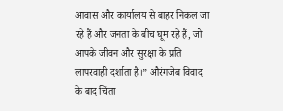आवास और कार्यालय से बाहर निकल जा रहे हैं और जनता के बीच घूम रहे हैं, जो आपके जीवन और सुरक्षा के प्रति लापरवाही दर्शाता है।” औरंगजेब विवाद के बाद चिंता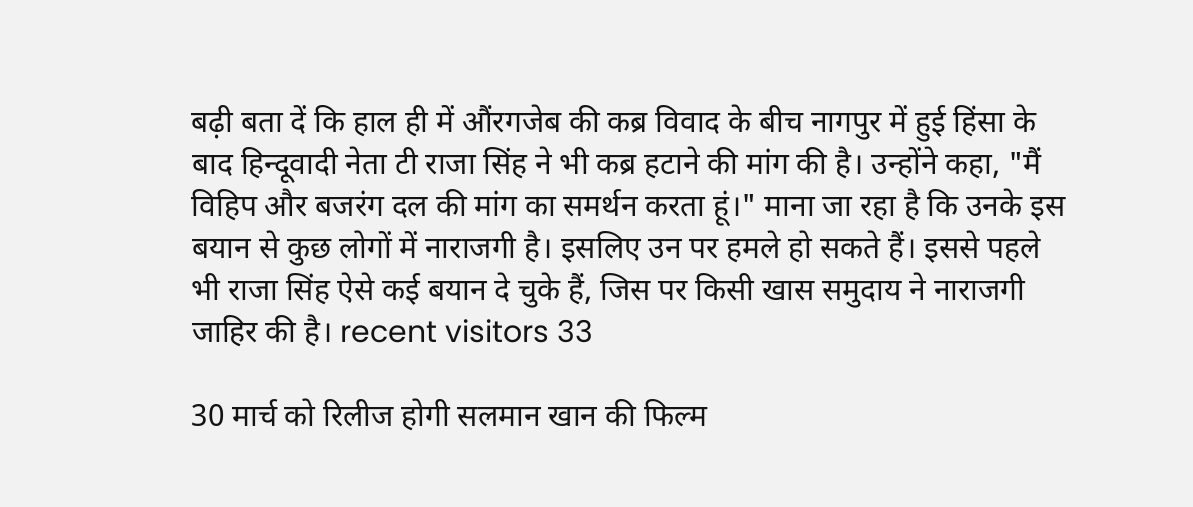बढ़ी बता दें कि हाल ही में औंरगजेब की कब्र विवाद के बीच नागपुर में हुई हिंसा के बाद हिन्दूवादी नेता टी राजा सिंह ने भी कब्र हटाने की मांग की है। उन्होंने कहा, "मैं विहिप और बजरंग दल की मांग का समर्थन करता हूं।" माना जा रहा है कि उनके इस बयान से कुछ लोगों में नाराजगी है। इसलिए उन पर हमले हो सकते हैं। इससे पहले भी राजा सिंह ऐसे कई बयान दे चुके हैं, जिस पर किसी खास समुदाय ने नाराजगी जाहिर की है। recent visitors 33

30 मार्च को रिलीज होगी सलमान खान की फिल्म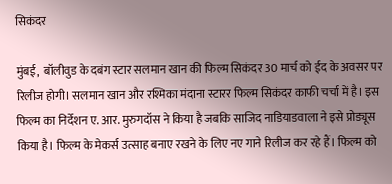सिकंदर

मुंबई,  बॉलीवुड के दबंग स्टार सलमान खान की फिल्म सिकंदर 30 मार्च को ईद के अवसर पर रिलीज होगी। सलमान खान और रश्मिका मंदाना स्टारर फिल्म सिकंदर काफी चर्चा में है। इस फिल्म का निर्देशन ए. आर. मुरुगदॉस ने किया है जबकि साजिद नाडियाडवाला ने इसे प्रोड्यूस किया है। फिल्म के मेकर्स उत्साह बनाए रखने के लिए नए गाने रिलीज कर रहे हैं। फिल्म को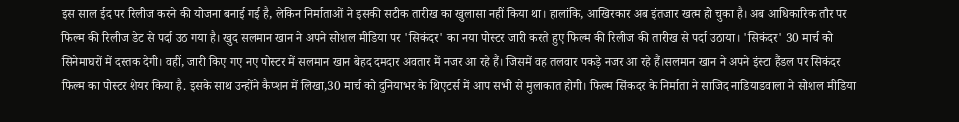इस साल ईद पर रिलीज करने की योजना बनाई गई है, लेकिन निर्माताओं ने इसकी सटीक तारीख का खुलासा नहीं किया था। हालांकि, आखिरकार अब इंतजार खत्म हो चुका है। अब आधिकारिक तौर पर फिल्म की रिलीज डेट से पर्दा उठ गया है। खुद सलमान खान ने अपने सोशल मीडिया पर 'सिकंदर' का नया पोस्टर जारी करते हुए फिल्म की रिलीज की तारीख से पर्दा उठाया। 'सिकंदर' 30 मार्च को सिनेमाघरों में दस्तक देगी। वहीं, जारी किए गए नए पोस्टर में सलमान खान बेहद दमदार अवतार में नजर आ रहे हैं। जिसमें वह तलवार पकड़े नजर आ रहे हैं।सलमान खान ने अपने इंस्टा हैंडल पर सिकंदर फिल्म का पोस्टर शेयर किया है. इसके साथ उन्होंने कैप्शन में लिखा,30 मार्च को दुनियाभर के थिएटर्स में आप सभी से मुलाकात होगी। फिल्म सिंकदर के निर्माता ने साजिद नाडियाडवाला ने सोशल मीडिया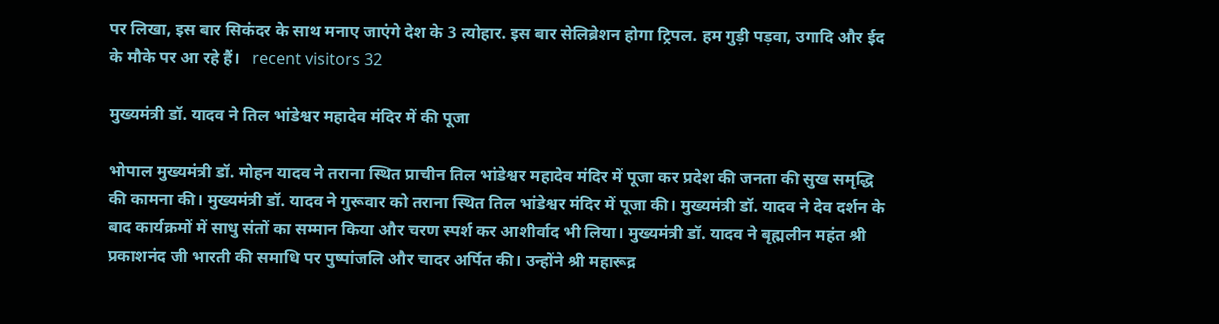पर लिखा, इस बार सिकंदर के साथ मनाए जाएंगे देश के 3 त्योहार. इस बार सेलिब्रेशन होगा ट्रिपल. हम गुड़ी पड़वा, उगादि और ईद के मौके पर आ रहे हैं।   recent visitors 32

मुख्यमंत्री डॉ. यादव ने तिल भांडेश्वर महादेव मंदिर में की पूजा

भोपाल मुख्यमंत्री डॉ. मोहन यादव ने तराना स्थित प्राचीन तिल भांडेश्वर महादेव मंदिर में पूजा कर प्रदेश की जनता की सुख समृद्धि की कामना की। मुख्यमंत्री डॉ. यादव ने गुरूवार को तराना स्थित तिल भांडेश्वर मंदिर में पूजा की। मुख्यमंत्री डॉ. यादव ने देव दर्शन के बाद कार्यक्रमों में साधु संतों का सम्मान किया और चरण स्पर्श कर आशीर्वाद भी लिया। मुख्यमंत्री डॉ. यादव ने बृह्मलीन महंत श्री प्रकाशनंद जी भारती की समाधि पर पुष्पांजलि और चादर अर्पित की। उन्होंने श्री महारूद्र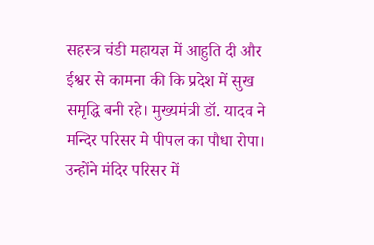सहस्त्र चंडी महायज्ञ में आहुति दी और ईश्वर से कामना की कि प्रदेश में सुख समृद्धि बनी रहे। मुख्यमंत्री डॉ. यादव ने मन्दिर परिसर मे पीपल का पौधा रोपा। उन्होंने मंदिर परिसर में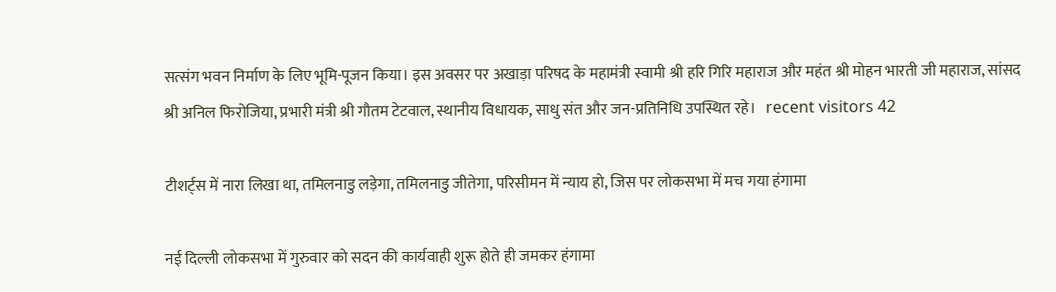सत्संग भवन निर्माण के लिए भूमि-पूजन किया। इस अवसर पर अखाड़ा परिषद के महामंत्री स्वामी श्री हरि गिरि महाराज और महंत श्री मोहन भारती जी महाराज, सांसद श्री अनिल फिरोजिया, प्रभारी मंत्री श्री गौतम टेटवाल, स्थानीय विधायक, साधु संत और जन-प्रतिनिधि उपस्थित रहे।   recent visitors 42

टीशर्ट्स में नारा लिखा था, तमिलनाडु लड़ेगा, तमिलनाडु जीतेगा, परिसीमन में न्याय हो, जिस पर लोकसभा में मच गया हंगामा

नई दिल्ली लोकसभा में गुरुवार को सदन की कार्यवाही शुरू होते ही जमकर हंगामा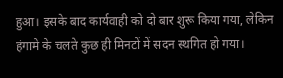हुआ। इसके बाद कार्यवाही को दो बार शुरू किया गया, लेकिन हंगामे के चलते कुछ ही मिनटों में सदन स्थगित हो गया।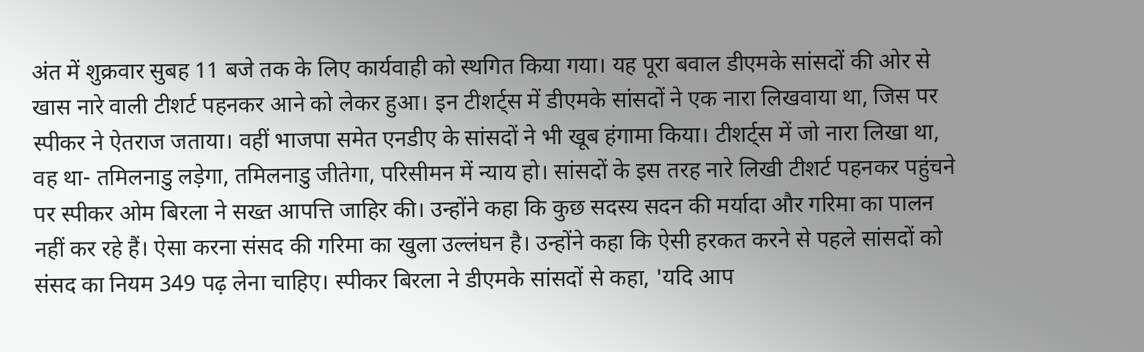अंत में शुक्रवार सुबह 11 बजे तक के लिए कार्यवाही को स्थगित किया गया। यह पूरा बवाल डीएमके सांसदों की ओर से खास नारे वाली टीशर्ट पहनकर आने को लेकर हुआ। इन टीशर्ट्स में डीएमके सांसदों ने एक नारा लिखवाया था, जिस पर स्पीकर ने ऐतराज जताया। वहीं भाजपा समेत एनडीए के सांसदों ने भी खूब हंगामा किया। टीशर्ट्स में जो नारा लिखा था, वह था- तमिलनाडु लड़ेगा, तमिलनाडु जीतेगा, परिसीमन में न्याय हो। सांसदों के इस तरह नारे लिखी टीशर्ट पहनकर पहुंचने पर स्पीकर ओम बिरला ने सख्त आपत्ति जाहिर की। उन्होंने कहा कि कुछ सदस्य सदन की मर्यादा और गरिमा का पालन नहीं कर रहे हैं। ऐसा करना संसद की गरिमा का खुला उल्लंघन है। उन्होंने कहा कि ऐसी हरकत करने से पहले सांसदों को संसद का नियम 349 पढ़ लेना चाहिए। स्पीकर बिरला ने डीएमके सांसदों से कहा, 'यदि आप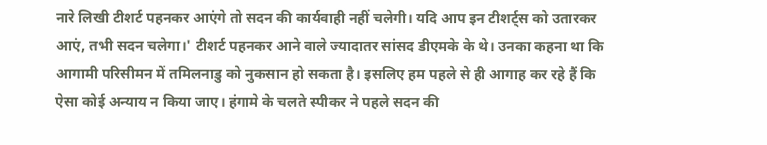नारे लिखी टीशर्ट पहनकर आएंगे तो सदन की कार्यवाही नहीं चलेगी। यदि आप इन टीशर्ट्स को उतारकर आएं, तभी सदन चलेगा।' टीशर्ट पहनकर आने वाले ज्यादातर सांसद डीएमके के थे। उनका कहना था कि आगामी परिसीमन में तमिलनाडु को नुकसान हो सकता है। इसलिए हम पहले से ही आगाह कर रहे हैं कि ऐसा कोई अन्याय न किया जाए। हंगामे के चलते स्पीकर ने पहले सदन की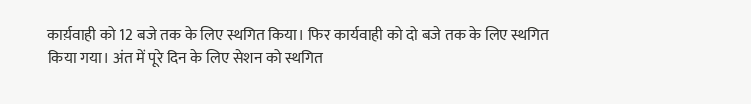कार्य़वाही को 12 बजे तक के लिए स्थगित किया। फिर कार्यवाही को दो बजे तक के लिए स्थगित किया गया। अंत में पूरे दिन के लिए सेशन को स्थगित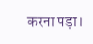करना पड़ा।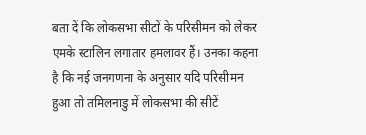बता दें कि लोकसभा सीटों के परिसीमन को लेकर एमके स्टालिन लगातार हमलावर हैं। उनका कहना है कि नई जनगणना के अनुसार यदि परिसीमन हुआ तो तमिलनाडु में लोकसभा की सीटें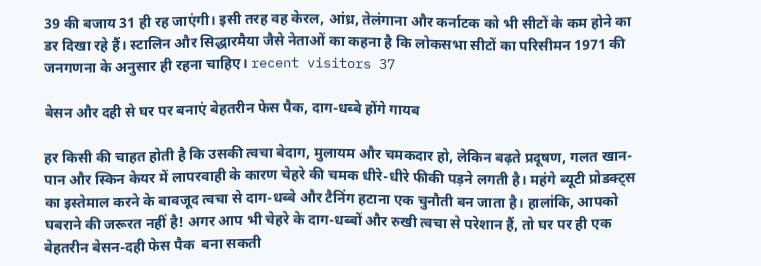39 की बजाय 31 ही रह जाएंगी। इसी तरह वह केरल, आंध्र, तेलंगाना और कर्नाटक को भी सीटों के कम होने का डर दिखा रहे हैं। स्टालिन और सिद्धारमैया जैसे नेताओं का कहना है कि लोकसभा सीटों का परिसीमन 1971 की जनगणना के अनुसार ही रहना चाहिए। recent visitors 37

बेसन और दही से घर पर बनाएं बेहतरीन फेस पैक, दाग-धब्बे होंगे गायब

हर किसी की चाहत होती है कि उसकी त्वचा बेदाग, मुलायम और चमकदार हो, लेकिन बढ़ते प्रदूषण, गलत खान-पान और स्किन केयर में लापरवाही के कारण चेहरे की चमक धीरे-धीरे फीकी पड़ने लगती है। महंगे ब्यूटी प्रोडक्ट्स का इस्तेमाल करने के बावजूद त्वचा से दाग-धब्बे और टैनिंग हटाना एक चुनौती बन जाता है। हालांकि, आपको घबराने की जरूरत नहीं है! अगर आप भी चेहरे के दाग-धब्बों और रुखी त्वचा से परेशान हैं, तो घर पर ही एक बेहतरीन बेसन-दही फेस पैक  बना सकती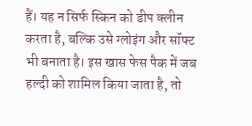हैं। यह न सिर्फ स्किन को डीप क्लीन करता है, बल्कि उसे ग्लोइंग और सॉफ्ट भी बनाता है। इस खास फेस पैक में जब हल्दी को शामिल किया जाता है, तो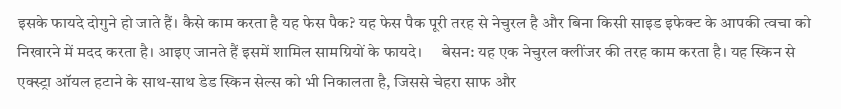इसके फायदे दोगुने हो जाते हैं। कैसे काम करता है यह फेस पैक? यह फेस पैक पूरी तरह से नेचुरल है और बिना किसी साइड इफेक्ट के आपकी त्वचा को निखारने में मदद करता है। आइए जानते हैं इसमें शामिल सामग्रियों के फायदे।     बेसन: यह एक नेचुरल क्लींजर की तरह काम करता है। यह स्किन से एक्स्ट्रा ऑयल हटाने के साथ-साथ डेड स्किन सेल्स को भी निकालता है, जिससे चेहरा साफ और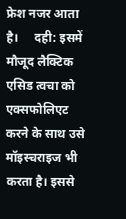फ्रेश नजर आता है।     दही: इसमें मौजूद लैक्टिक एसिड त्वचा को एक्सफोलिएट करने के साथ उसे मॉइस्चराइज भी करता है। इससे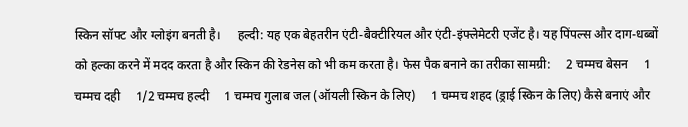स्किन सॉफ्ट और ग्लोइंग बनती है।     हल्दी: यह एक बेहतरीन एंटी-बैक्टीरियल और एंटी-इंफ्लेमेटरी एजेंट है। यह पिंपल्स और दाग-धब्बों को हल्का करने में मदद करता है और स्किन की रेडनेस को भी कम करता है। फेस पैक बनाने का तरीका सामग्री:     2 चम्मच बेसन     1 चम्मच दही     1/2 चम्मच हल्दी     1 चम्मच गुलाब जल (ऑयली स्किन के लिए)     1 चम्मच शहद (ड्राई स्किन के लिए) कैसे बनाएं और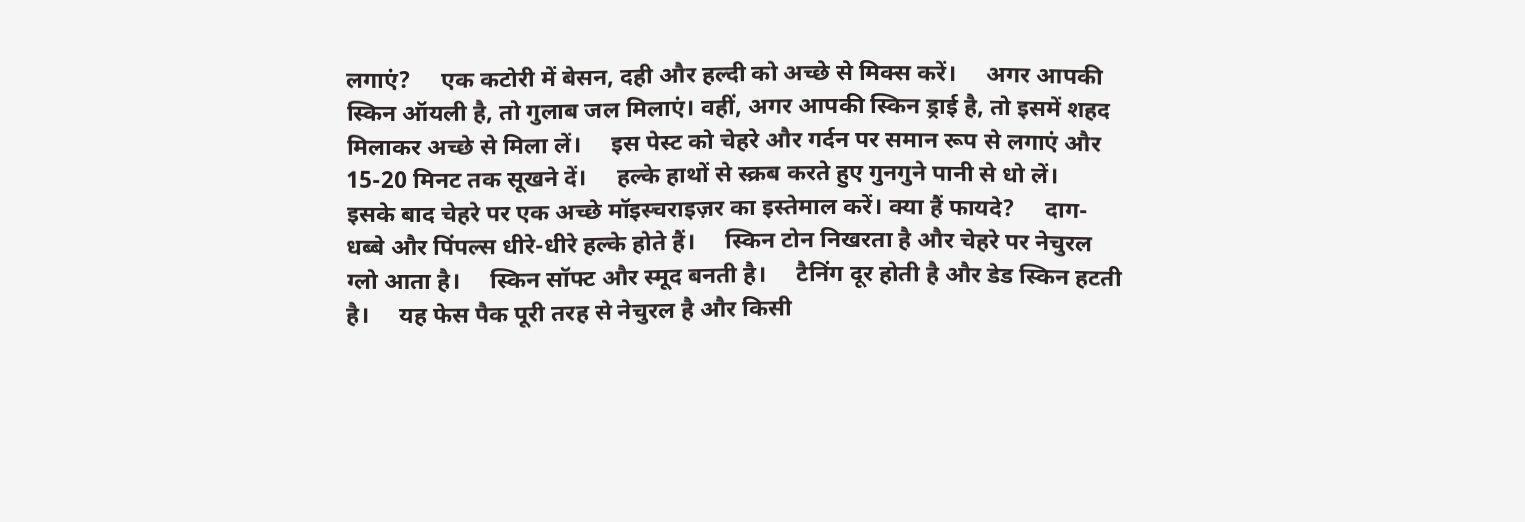लगाएं?     एक कटोरी में बेसन, दही और हल्दी को अच्छे से मिक्स करें।     अगर आपकी स्किन ऑयली है, तो गुलाब जल मिलाएं। वहीं, अगर आपकी स्किन ड्राई है, तो इसमें शहद मिलाकर अच्छे से मिला लें।     इस पेस्ट को चेहरे और गर्दन पर समान रूप से लगाएं और 15-20 मिनट तक सूखने दें।     हल्के हाथों से स्क्रब करते हुए गुनगुने पानी से धो लें।     इसके बाद चेहरे पर एक अच्छे मॉइस्चराइज़र का इस्तेमाल करें। क्या हैं फायदे?     दाग-धब्बे और पिंपल्स धीरे-धीरे हल्के होते हैं।     स्किन टोन निखरता है और चेहरे पर नेचुरल ग्लो आता है।     स्किन सॉफ्ट और स्मूद बनती है।     टैनिंग दूर होती है और डेड स्किन हटती है।     यह फेस पैक पूरी तरह से नेचुरल है और किसी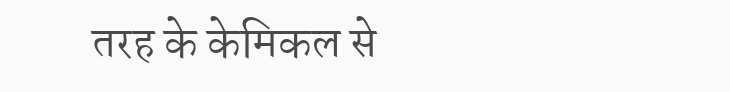तरह के केमिकल से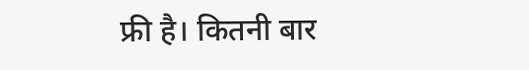फ्री है। कितनी बार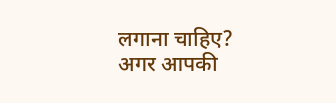लगाना चाहिए? अगर आपकी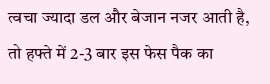त्वचा ज्यादा डल और बेजान नजर आती है, तो हफ्ते में 2-3 बार इस फेस पैक का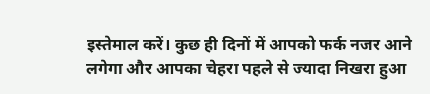इस्तेमाल करें। कुछ ही दिनों में आपको फर्क नजर आने लगेगा और आपका चेहरा पहले से ज्यादा निखरा हुआ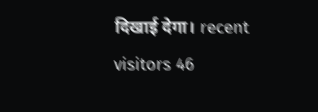दिखाई देगा। recent visitors 46